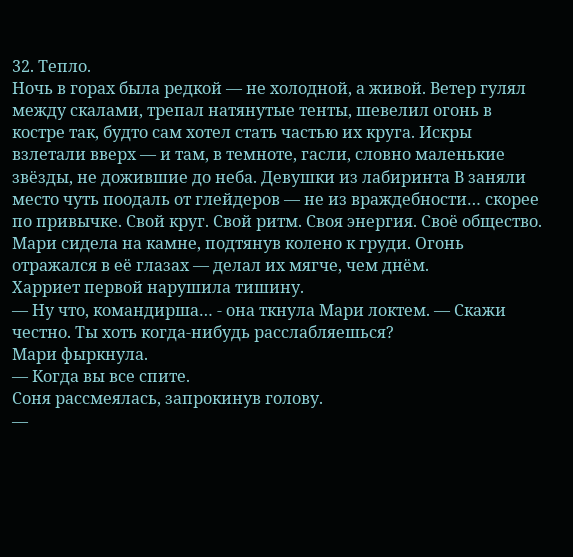32. Тепло.
Ночь в горах была редкой — не холодной, а живой. Ветер гулял между скалами, трепал натянутые тенты, шевелил огонь в костре так, будто сам хотел стать частью их круга. Искры взлетали вверх — и там, в темноте, гасли, словно маленькие звёзды, не дожившие до неба. Девушки из лабиринта В заняли место чуть поодаль от глейдеров — не из враждебности… скорее по привычке. Свой круг. Свой ритм. Своя энергия. Своё общество. Мари сидела на камне, подтянув колено к груди. Огонь отражался в её глазах — делал их мягче, чем днём.
Харриет первой нарушила тишину.
— Ну что, командирша… - она ткнула Мари локтем. — Скажи честно. Ты хоть когда-нибудь расслабляешься?
Мари фыркнула.
— Когда вы все спите.
Соня рассмеялась, запрокинув голову.
—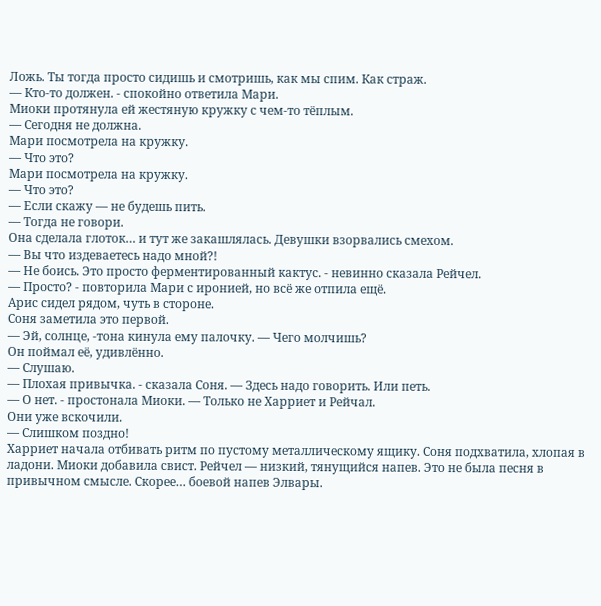Ложь. Ты тогда просто сидишь и смотришь, как мы спим. Как страж.
— Кто-то должен. - спокойно ответила Мари.
Миоки протянула ей жестяную кружку с чем-то тёплым.
— Сегодня не должна.
Мари посмотрела на кружку.
— Что это?
Мари посмотрела на кружку.
— Что это?
— Если скажу — не будешь пить.
— Тогда не говори.
Она сделала глоток… и тут же закашлялась. Девушки взорвались смехом.
— Вы что издеваетесь надо мной?!
— Не боись. Это просто ферментированный кактус. - невинно сказала Рейчел.
— Просто? - повторила Мари с иронией, но всё же отпила ещё.
Арис сидел рядом, чуть в стороне.
Соня заметила это первой.
— Эй, солнце, -тона кинула ему палочку. — Чего молчишь?
Он поймал её, удивлённо.
— Слушаю.
— Плохая привычка. - сказала Соня. — Здесь надо говорить. Или петь.
— О нет. - простонала Миоки. — Только не Харриет и Рейчал.
Они уже вскочили.
— Слишком поздно!
Харриет начала отбивать ритм по пустому металлическому ящику. Соня подхватила, хлопая в ладони. Миоки добавила свист. Рейчел — низкий, тянущийся напев. Это не была песня в привычном смысле. Скорее… боевой напев Элвары.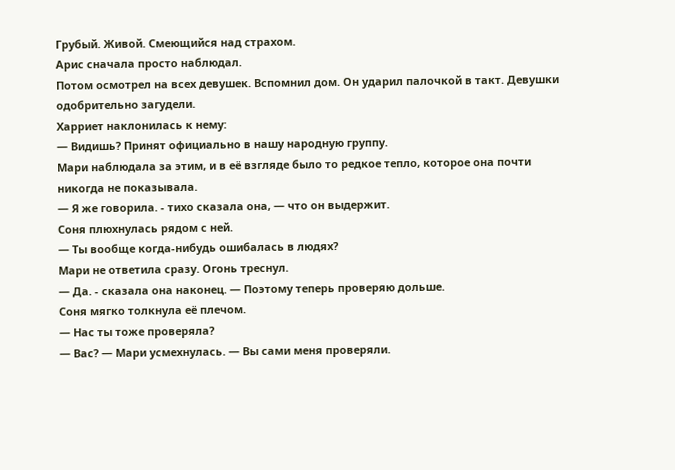Грубый. Живой. Смеющийся над страхом.
Арис сначала просто наблюдал.
Потом осмотрел на всех девушек. Вспомнил дом. Он ударил палочкой в такт. Девушки одобрительно загудели.
Харриет наклонилась к нему:
— Видишь? Принят официально в нашу народную группу.
Мари наблюдала за этим, и в её взгляде было то редкое тепло, которое она почти никогда не показывала.
— Я же говорила. - тихо сказала она, — что он выдержит.
Соня плюхнулась рядом с ней.
— Ты вообще когда-нибудь ошибалась в людях?
Мари не ответила сразу. Огонь треснул.
— Да. - сказала она наконец. — Поэтому теперь проверяю дольше.
Соня мягко толкнула её плечом.
— Нас ты тоже проверяла?
— Вас? — Мари усмехнулась. — Вы сами меня проверяли.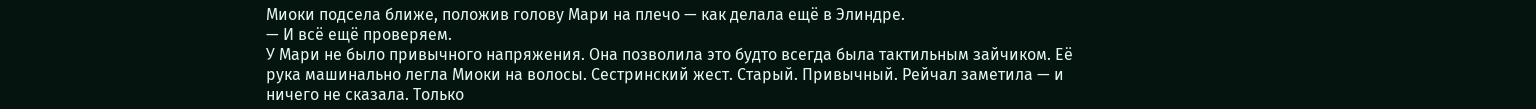Миоки подсела ближе, положив голову Мари на плечо — как делала ещё в Элиндре.
— И всё ещё проверяем.
У Мари не было привычного напряжения. Она позволила это будто всегда была тактильным зайчиком. Её рука машинально легла Миоки на волосы. Сестринский жест. Старый. Привычный. Рейчал заметила — и ничего не сказала. Только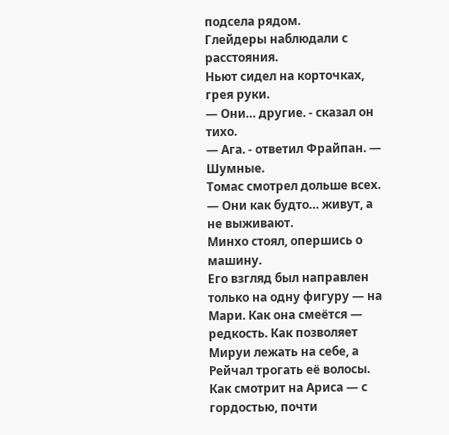подсела рядом.
Глейдеры наблюдали с расстояния.
Ньют сидел на корточках, грея руки.
— Они… другие. - сказал он тихо.
— Ага. - ответил Фрайпан. — Шумные.
Томас смотрел дольше всех.
— Они как будто… живут, а не выживают.
Минхо стоял, опершись о машину.
Его взгляд был направлен только на одну фигуру — на Мари. Как она смеётся — редкость. Как позволяет Мируи лежать на себе, а Рейчал трогать её волосы. Как смотрит на Ариса — с гордостью, почти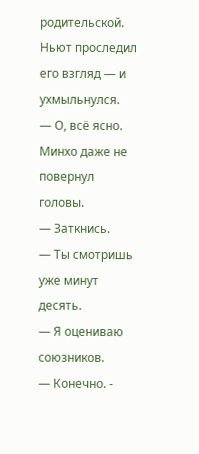родительской. Ньют проследил его взгляд — и ухмыльнулся.
— О, всё ясно.
Минхо даже не повернул головы.
— Заткнись.
— Ты смотришь уже минут десять.
— Я оцениваю союзников.
— Конечно. -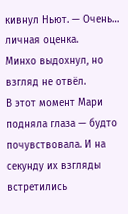кивнул Ньют. — Очень… личная оценка.
Минхо выдохнул, но взгляд не отвёл.
В этот момент Мари подняла глаза — будто почувствовала. И на секунду их взгляды встретились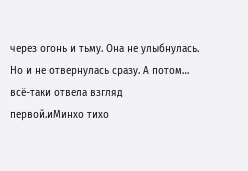через огонь и тьму. Она не улыбнулась. Но и не отвернулась сразу. А потом… всё-таки отвела взгляд первой.иМинхо тихо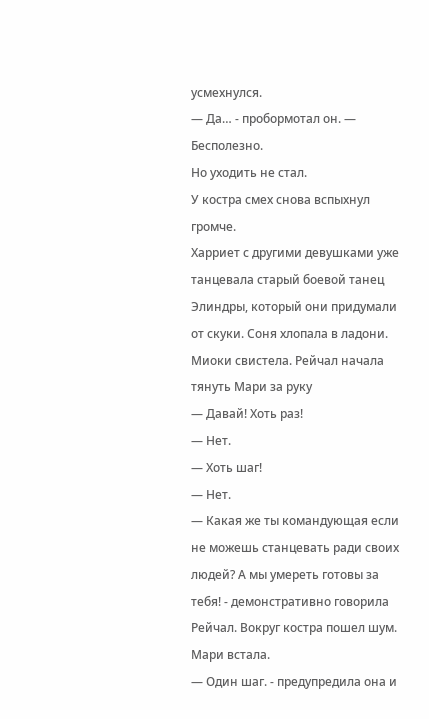усмехнулся.
— Да… - пробормотал он. — Бесполезно.
Но уходить не стал.
У костра смех снова вспыхнул громче.
Харриет с другими девушками уже танцевала старый боевой танец Элиндры, который они придумали от скуки. Соня хлопала в ладони. Миоки свистела. Рейчал начала тянуть Мари за руку
— Давай! Хоть раз!
— Нет.
— Хоть шаг!
— Нет.
— Какая же ты командующая если не можешь станцевать ради своих людей? А мы умереть готовы за тебя! - демонстративно говорила Рейчал. Вокруг костра пошел шум.
Мари встала.
— Один шаг. - предупредила она и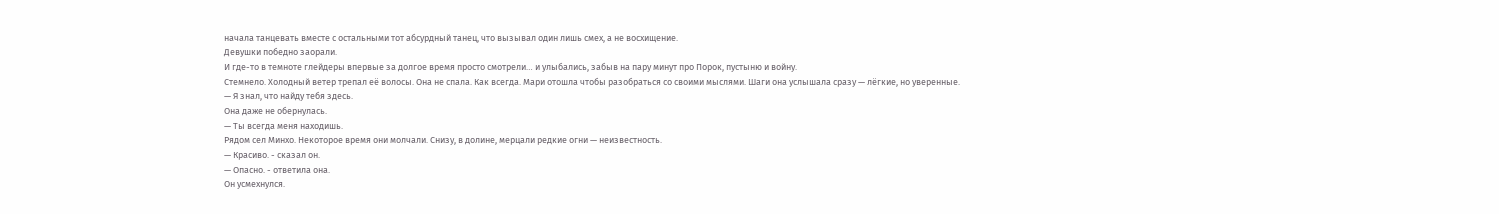начала танцевать вместе с остальными тот абсурдный танец, что вызывал один лишь смех, а не восхищение.
Девушки победно заорали.
И где-то в темноте глейдеры впервые за долгое время просто смотрели… и улыбались, забыв на пару минут про Порок, пустыню и войну.
Стемнело. Холодный ветер трепал её волосы. Она не спала. Как всегда. Мари отошла чтобы разобраться со своими мыслями. Шаги она услышала сразу — лёгкие, но уверенные.
— Я знал, что найду тебя здесь.
Она даже не обернулась.
— Ты всегда меня находишь.
Рядом сел Минхо. Некоторое время они молчали. Снизу, в долине, мерцали редкие огни — неизвестность.
— Красиво. - сказал он.
— Опасно. - ответила она.
Он усмехнулся.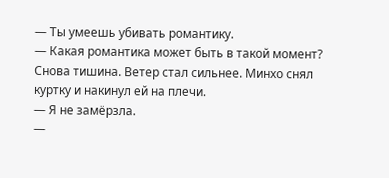— Ты умеешь убивать романтику.
— Какая романтика может быть в такой момент?
Снова тишина. Ветер стал сильнее. Минхо снял куртку и накинул ей на плечи.
— Я не замёрзла.
—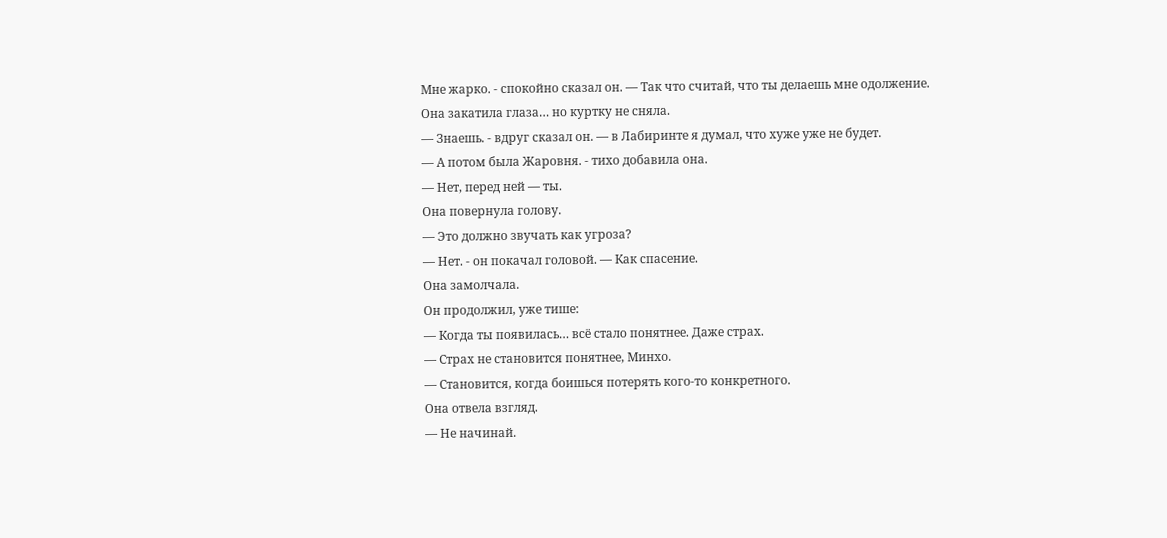Мне жарко. - спокойно сказал он. — Так что считай, что ты делаешь мне одолжение.
Она закатила глаза… но куртку не сняла.
— Знаешь. - вдруг сказал он. — в Лабиринте я думал, что хуже уже не будет.
— А потом была Жаровня. - тихо добавила она.
— Нет, перед ней — ты.
Она повернула голову.
— Это должно звучать как угроза?
— Нет. - он покачал головой. — Как спасение.
Она замолчала.
Он продолжил, уже тише:
— Когда ты появилась… всё стало понятнее. Даже страх.
— Страх не становится понятнее, Минхо.
— Становится, когда боишься потерять кого-то конкретного.
Она отвела взгляд.
— Не начинай.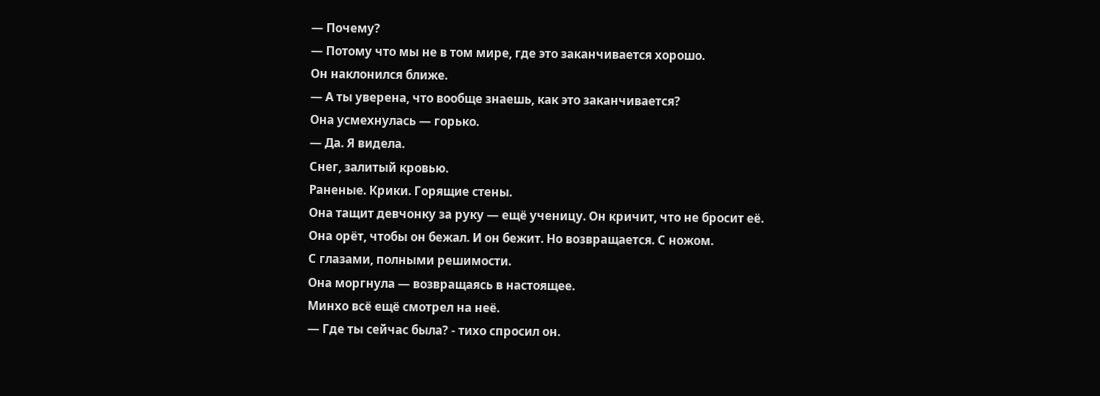— Почему?
— Потому что мы не в том мире, где это заканчивается хорошо.
Он наклонился ближе.
— А ты уверена, что вообще знаешь, как это заканчивается?
Она усмехнулась — горько.
— Да. Я видела.
Снег, залитый кровью.
Раненые. Крики. Горящие стены.
Она тащит девчонку за руку — ещё ученицу. Он кричит, что не бросит её.
Она орёт, чтобы он бежал. И он бежит. Но возвращается. С ножом.
С глазами, полными решимости.
Она моргнула — возвращаясь в настоящее.
Минхо всё ещё смотрел на неё.
— Где ты сейчас была? - тихо спросил он.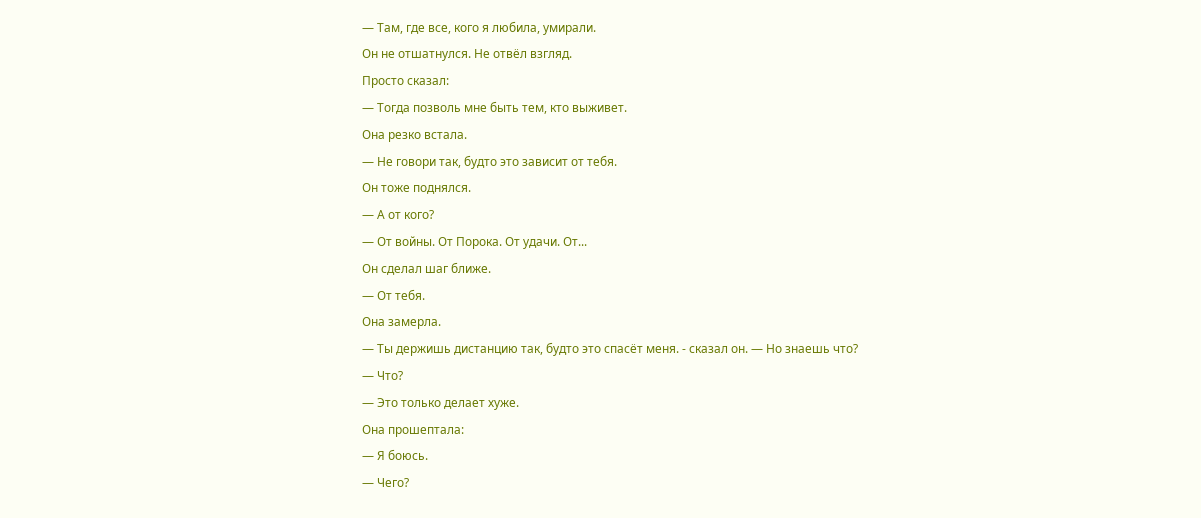— Там, где все, кого я любила, умирали.
Он не отшатнулся. Не отвёл взгляд.
Просто сказал:
— Тогда позволь мне быть тем, кто выживет.
Она резко встала.
— Не говори так, будто это зависит от тебя.
Он тоже поднялся.
— А от кого?
— От войны. От Порока. От удачи. От...
Он сделал шаг ближе.
— От тебя.
Она замерла.
— Ты держишь дистанцию так, будто это спасёт меня. - сказал он. — Но знаешь что?
— Что?
— Это только делает хуже.
Она прошептала:
— Я боюсь.
— Чего?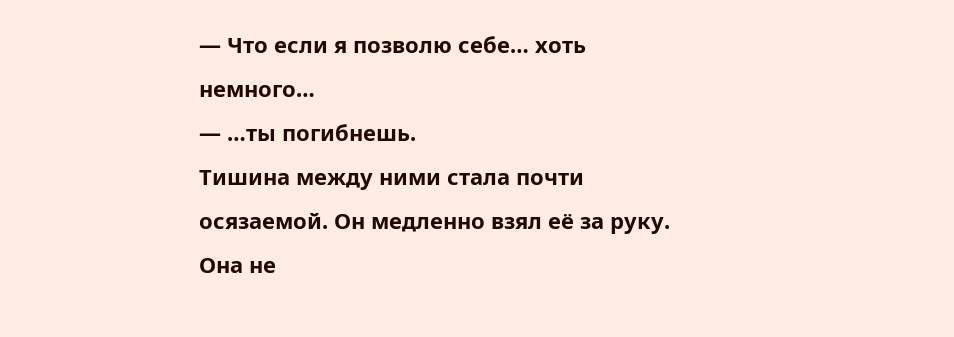— Что если я позволю себе… хоть немного…
— …ты погибнешь.
Тишина между ними стала почти осязаемой. Он медленно взял её за руку. Она не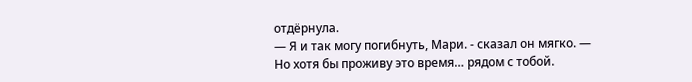отдёрнула.
— Я и так могу погибнуть, Мари. - сказал он мягко. — Но хотя бы проживу это время… рядом с тобой.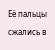Её пальцы сжались в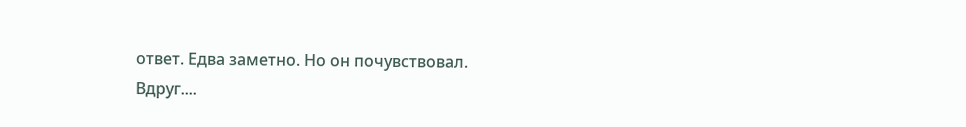ответ. Едва заметно. Но он почувствовал.
Вдруг....